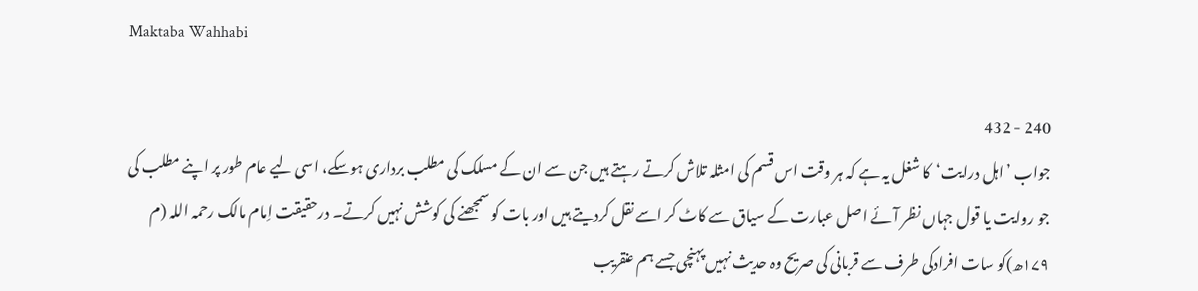Maktaba Wahhabi

240 - 432
جواب ’اہل درایت‘کا شغل یہ ہے کہ ہر وقت اس قسم کی امثلہ تلاش کرتے رہتے ہیں جن سے ان کے مسلک کی مطلب برداری ہوسکے، اسی لیے عام طور پر اپنے مطلب کی جو روایت یا قول جہاں نظر آئے اصل عبارت کے سیاق سے کاٹ کر اسے نقل کردیتے ہیں اور بات کو سمجھنے کی کوشش نہیں کرتے۔ درحقیقت اِمام مالک رحمہ اللہ (م ۱۷۹ھ)کو سات افرادکی طرف سے قربانی کی صریح وہ حدیث نہیں پہنچی جسے ہم عنقریب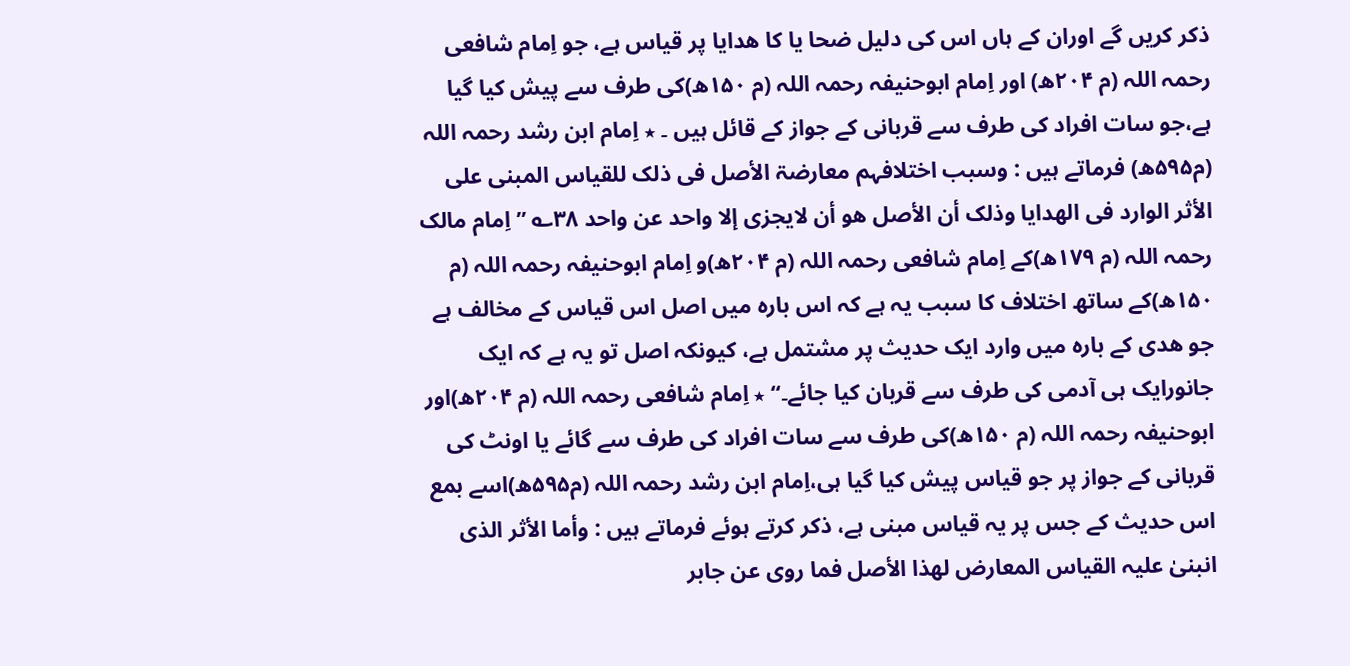ذکر کریں گے اوران کے ہاں اس کی دلیل ضحا یا کا ھدایا پر قیاس ہے، جو اِمام شافعی رحمہ اللہ (م ۲۰۴ھ) اور اِمام ابوحنیفہ رحمہ اللہ (م ۱۵۰ھ)کی طرف سے پیش کیا گیا ہے،جو سات افراد کی طرف سے قربانی کے جواز کے قائل ہیں ۔ ٭ اِمام ابن رشد رحمہ اللہ (م۵۹۵ھ) فرماتے ہیں : وسبب اختلافہم معارضۃ الأصل فی ذلک للقیاس المبنی علی الأثر الوارد فی الھدایا وذلک أن الأصل ھو أن لایجزی إلا واحد عن واحد ۳۸؎ ’’ اِمام مالک رحمہ اللہ (م ۱۷۹ھ)کے اِمام شافعی رحمہ اللہ (م ۲۰۴ھ)و اِمام ابوحنیفہ رحمہ اللہ (م ۱۵۰ھ)کے ساتھ اختلاف کا سبب یہ ہے کہ اس بارہ میں اصل اس قیاس کے مخالف ہے جو ھدی کے بارہ میں وارد ایک حدیث پر مشتمل ہے، کیونکہ اصل تو یہ ہے کہ ایک جانورایک ہی آدمی کی طرف سے قربان کیا جائے۔‘‘ ٭ اِمام شافعی رحمہ اللہ (م ۲۰۴ھ)اور ابوحنیفہ رحمہ اللہ (م ۱۵۰ھ)کی طرف سے سات افراد کی طرف سے گائے یا اونٹ کی قربانی کے جواز پر جو قیاس پیش کیا گیا ہی،اِمام ابن رشد رحمہ اللہ (م۵۹۵ھ)اسے بمع اس حدیث کے جس پر یہ قیاس مبنی ہے، ذکر کرتے ہوئے فرماتے ہیں : وأما الأثر الذی انبنیٰ علیہ القیاس المعارض لھذا الأصل فما روی عن جابر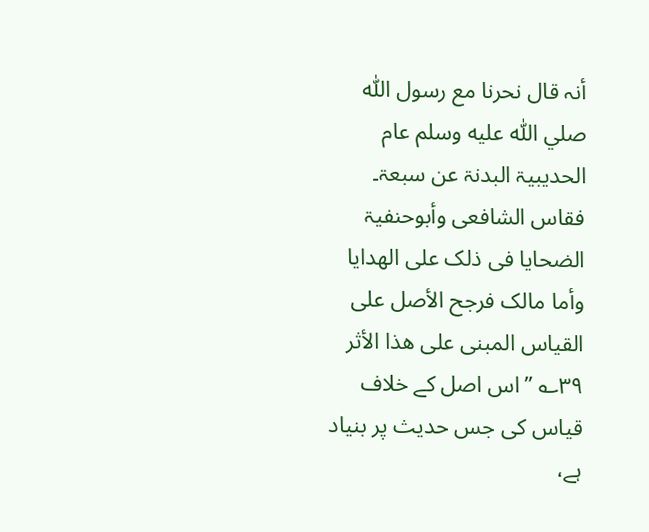أنہ قال نحرنا مع رسول اللّٰہ صلي اللّٰه عليه وسلم عام الحدیبیۃ البدنۃ عن سبعۃ۔ فقاس الشافعی وأبوحنفیۃ الضحایا فی ذلک علی الھدایا وأما مالک فرجح الأصل علی القیاس المبنی علی ھذا الأثر ۳۹؎ ’’اس اصل کے خلاف قیاس کی جس حدیث پر بنیاد ہے،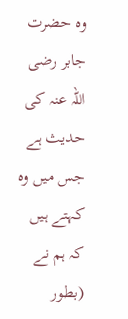وہ حضرت جابر رضی اللہ عنہ کی حدیث ہے جس میں وہ کہتے ہیں کہ ہم نے (بطور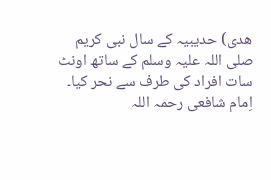ھدی) حدیبیہ کے سال نبی کریم صلی اللہ علیہ وسلم کے ساتھ اونٹ سات افراد کی طرف سے نحر کیا۔ اِمام شافعی رحمہ اللہ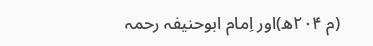(م ۲۰۴ھ)اور اِمام ابوحنیفہ رحمہ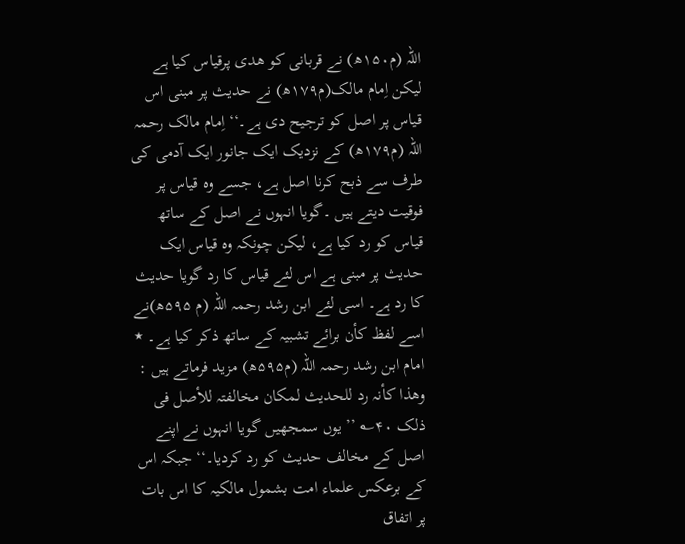اللہ (م۱۵۰ھ) نے قربانی کو ھدی پرقیاس کیا ہے لیکن اِمام مالک(م۱۷۹ھ) نے حدیث پر مبنی اس قیاس پر اصل کو ترجیح دی ہے۔‘‘ اِمام مالک رحمہ اللہ (م۱۷۹ھ) کے نزدیک ایک جانور ایک آدمی کی طرف سے ذبح کرنا اصل ہے، جسے وہ قیاس پر فوقیت دیتے ہیں ۔گویا انہوں نے اصل کے ساتھ قیاس کو رد کیا ہے، لیکن چونکہ وہ قیاس ایک حدیث پر مبنی ہے اس لئے قیاس کا رد گویا حدیث کا رد ہے۔ اسی لئے ابن رشد رحمہ اللہ (م ۵۹۵ھ)نے اسے لفظ کأن برائے تشبیہ کے ساتھ ذکر کیا ہے۔ ٭ امام ابن رشد رحمہ اللہ (م۵۹۵ھ) مزید فرماتے ہیں : وھذا کأنہ رد للحدیث لمکان مخالفتہ للأصل فی ذلک ۴۰؎ ’’ یوں سمجھیں گویا انہوں نے اپنے اصل کے مخالف حدیث کو رد کردیا۔‘‘ جبکہ اس کے برعکس علماء امت بشمول مالکیہ کا اس بات پر اتفاق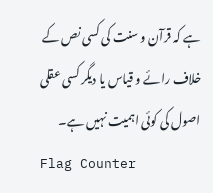ہے کہ قرآن و سنت کی کسی نص کے خلاف رائے و قیاس یا دیگر کسی عقلی اصول کی کوئی اہمیت نہیں ہے۔
Flag Counter